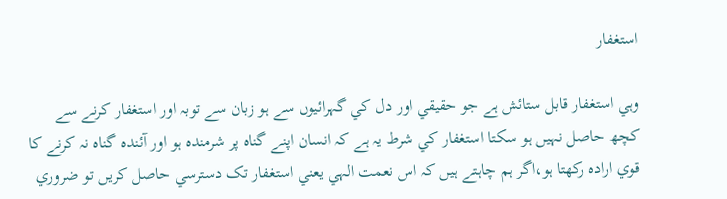استغفار

وہي استغفار قابل ستائش ہے جو حقيقي اور دل کي گہرائيوں سے ہو زبان سے توبہ اور استغفار کرنے سے کچھ حاصل نہيں ہو سکتا استغفار کي شرط يہ ہے کہ انسان اپنے گناہ پر شرمندہ ہو اور آئندہ گناہ نہ کرنے کا قوي ارادہ رکھتا ہو،اگر ہم چاہتے ہيں کہ اس نعمت الہي يعني استغفار تک دسترسي حاصل کريں تو ضروري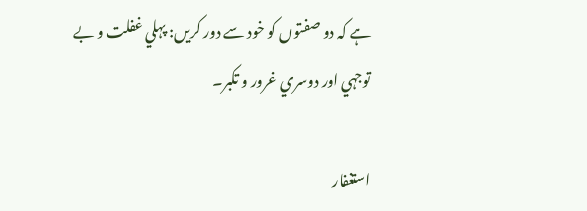ہے کہ دو صفتوں کو خود سے دور کريں: پہلي غفلت و بے توجہي اور دوسري غرور و تکبر۔

استغفار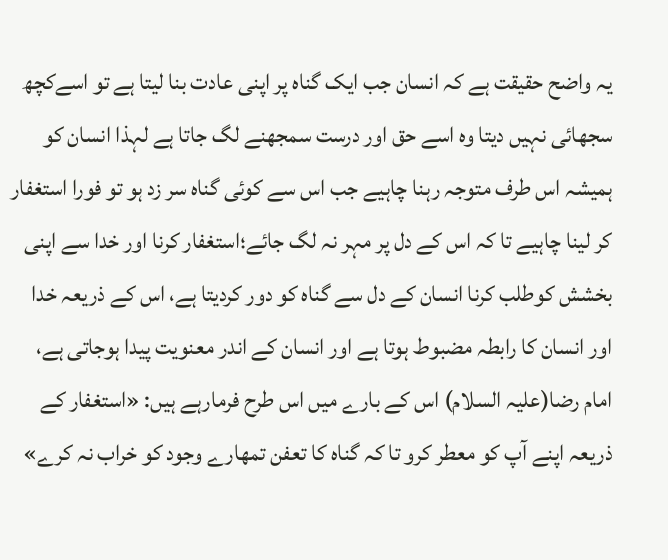یہ واضح حقیقت ہے کہ انسان جب ایک گناہ پر اپنی عادت بنا لیتا ہے تو اسےکچھ سجھائی نہیں دیتا وہ اسے حق اور درست سمجھنے لگ جاتا ہے لہذا انسان کو ہمیشہ اس طرف متوجہ رہنا چاہیے جب اس سے کوئی گناہ سر زد ہو تو فورا استغفار کر لینا چاہیے تا کہ اس کے دل پر مہر نہ لگ جائے؛استغفار کرنا اور خدا سے اپنی بخشش کوطلب کرنا انسان کے دل سے گناہ کو دور کردیتا ہے، اس کے ذریعہ خدا اور انسان کا رابطہ مضبوط ہوتا ہے اور انسان کے اندر معنویت پیدا ہوجاتی ہے، امام رضا(علیہ السلام) اس کے بارے میں اس طرح فرمارہے ہیں: «استغفار کے ذریعہ اپنے آپ کو معطر کرو تا کہ گناہ کا تعفن تمھارے وجود کو خراب نہ کرے»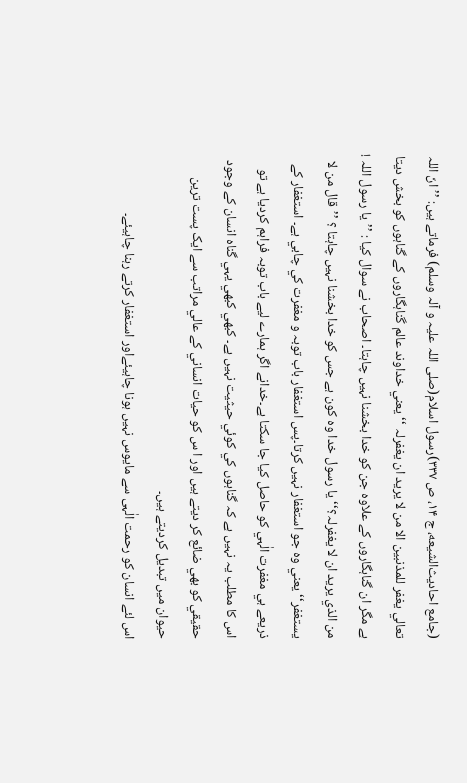(جامع احادیث‌الشیعه، ج ۱۴، ص ۳۳۷)رسول اسلام(صلی اللہ علیہ و آلہ وسلم) فرماتے ہيں: ’’انّ اللہ تعالي یغفر للمذنبين الا من لا يريد ان يغفرلہ ‘‘ یعني خداوند عالم گناہگاروں کے گناہوں کو بخش ديتا ہے مگر ان گناہگاروں کے علاوہ جن کو خدا بخشنا نہيں چاہتا۔ اصحاب نے سوال کيا : ’’يا رسول اللہ ! من الذي يريد ان لا يغفرلہ؟‘‘ يا رسول خدا وہ کون ہے جس کو خدا بخشنا نہيں چاہتا ؟ ’’قال من لا يستغفر‘‘ يعني وہ جو استغفار نہيں کرتا۔پس استغفار باب توبہ و مغفرت کي چابي ہے۔ استغفار کے ذریعے ہي مغفرت الٰہي کو حاصل کيا جا سکتا ہے۔خدانے اگر ہمارے لیے باب توبہ فراہم کردیا ہے تو اس کا مطلب يہ نہيں ہے کہ گناہوں کي کوئي حيثيت نہيں ہے۔ کبھي کبھي يہي گناہ انسان کے وجود حقيقي کو بھي ضائع کر دیتے ہیں اور ا س کو حيات انساني کے عالي مراتب سے ايک پست ترين حيوان ميں تبديل کردیتے ہيں۔
اس لئے انسان کو رحمت الٰہی سے مایوس نہیں ہونا چاہیئےاور استغفار کرتے رہنا چاہیئے۔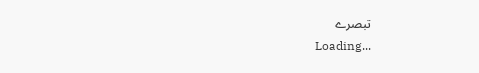تبصرے
Loading...